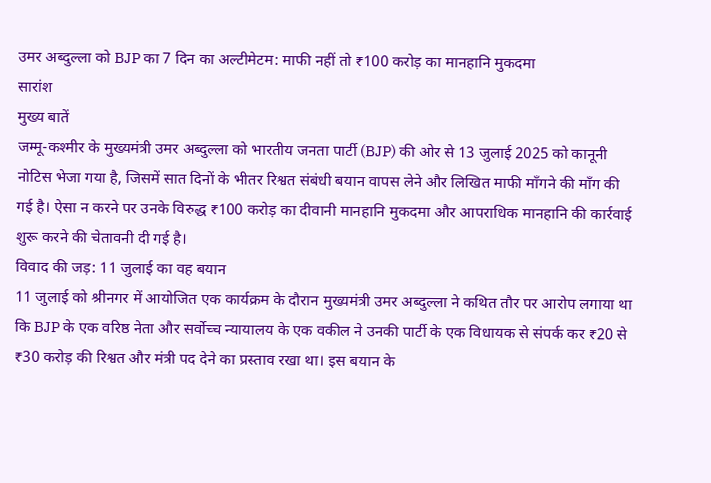उमर अब्दुल्ला को BJP का 7 दिन का अल्टीमेटम: माफी नहीं तो ₹100 करोड़ का मानहानि मुकदमा
सारांश
मुख्य बातें
जम्मू-कश्मीर के मुख्यमंत्री उमर अब्दुल्ला को भारतीय जनता पार्टी (BJP) की ओर से 13 जुलाई 2025 को कानूनी नोटिस भेजा गया है, जिसमें सात दिनों के भीतर रिश्वत संबंधी बयान वापस लेने और लिखित माफी माँगने की माँग की गई है। ऐसा न करने पर उनके विरुद्ध ₹100 करोड़ का दीवानी मानहानि मुकदमा और आपराधिक मानहानि की कार्रवाई शुरू करने की चेतावनी दी गई है।
विवाद की जड़: 11 जुलाई का वह बयान
11 जुलाई को श्रीनगर में आयोजित एक कार्यक्रम के दौरान मुख्यमंत्री उमर अब्दुल्ला ने कथित तौर पर आरोप लगाया था कि BJP के एक वरिष्ठ नेता और सर्वोच्च न्यायालय के एक वकील ने उनकी पार्टी के एक विधायक से संपर्क कर ₹20 से ₹30 करोड़ की रिश्वत और मंत्री पद देने का प्रस्ताव रखा था। इस बयान के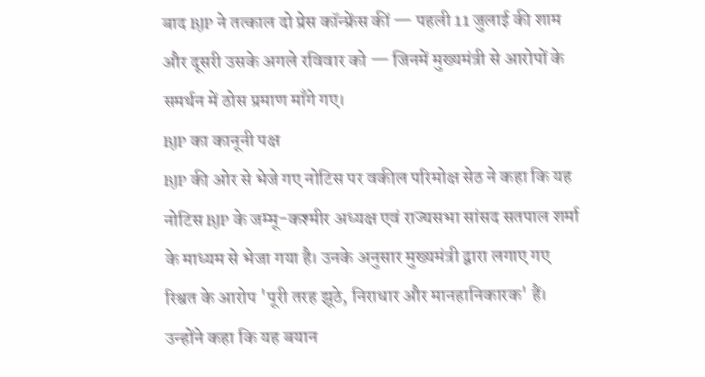बाद BJP ने तत्काल दो प्रेस कॉन्फ्रेंस कीं — पहली 11 जुलाई की शाम और दूसरी उसके अगले रविवार को — जिनमें मुख्यमंत्री से आरोपों के समर्थन में ठोस प्रमाण माँगे गए।
BJP का कानूनी पक्ष
BJP की ओर से भेजे गए नोटिस पर वकील परिमोक्ष सेठ ने कहा कि यह नोटिस BJP के जम्मू-कश्मीर अध्यक्ष एवं राज्यसभा सांसद सतपाल शर्मा के माध्यम से भेजा गया है। उनके अनुसार मुख्यमंत्री द्वारा लगाए गए रिश्वत के आरोप 'पूरी तरह झूठे, निराधार और मानहानिकारक' हैं। उन्होंने कहा कि यह बयान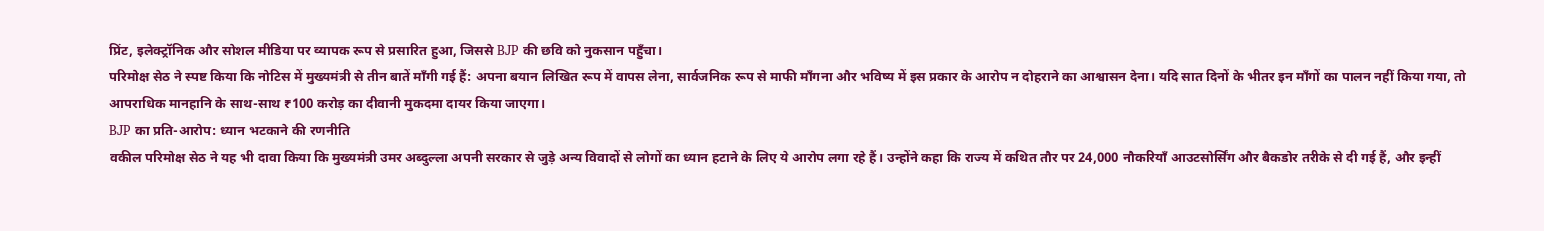प्रिंट, इलेक्ट्रॉनिक और सोशल मीडिया पर व्यापक रूप से प्रसारित हुआ, जिससे BJP की छवि को नुकसान पहुँचा।
परिमोक्ष सेठ ने स्पष्ट किया कि नोटिस में मुख्यमंत्री से तीन बातें माँगी गई हैं: अपना बयान लिखित रूप में वापस लेना, सार्वजनिक रूप से माफी माँगना और भविष्य में इस प्रकार के आरोप न दोहराने का आश्वासन देना। यदि सात दिनों के भीतर इन माँगों का पालन नहीं किया गया, तो आपराधिक मानहानि के साथ-साथ ₹100 करोड़ का दीवानी मुकदमा दायर किया जाएगा।
BJP का प्रति-आरोप: ध्यान भटकाने की रणनीति
वकील परिमोक्ष सेठ ने यह भी दावा किया कि मुख्यमंत्री उमर अब्दुल्ला अपनी सरकार से जुड़े अन्य विवादों से लोगों का ध्यान हटाने के लिए ये आरोप लगा रहे हैं। उन्होंने कहा कि राज्य में कथित तौर पर 24,000 नौकरियाँ आउटसोर्सिंग और बैकडोर तरीके से दी गई हैं, और इन्हीं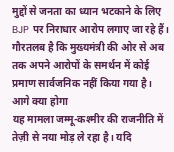मुद्दों से जनता का ध्यान भटकाने के लिए BJP पर निराधार आरोप लगाए जा रहे हैं। गौरतलब है कि मुख्यमंत्री की ओर से अब तक अपने आरोपों के समर्थन में कोई प्रमाण सार्वजनिक नहीं किया गया है।
आगे क्या होगा
यह मामला जम्मू-कश्मीर की राजनीति में तेज़ी से नया मोड़ ले रहा है। यदि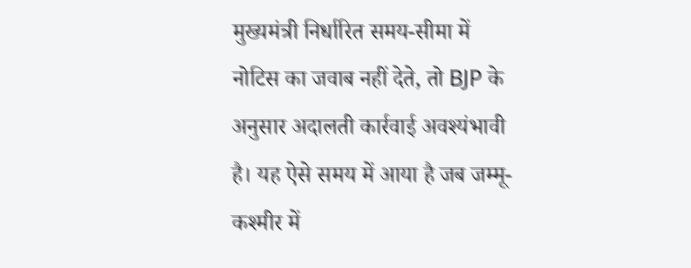मुख्यमंत्री निर्धारित समय-सीमा में नोटिस का जवाब नहीं देते, तो BJP के अनुसार अदालती कार्रवाई अवश्यंभावी है। यह ऐसे समय में आया है जब जम्मू-कश्मीर में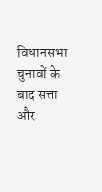विधानसभा चुनावों के बाद सत्ता और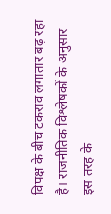विपक्ष के बीच टकराव लगातार बढ़ रहा है। राजनीतिक विश्लेषकों के अनुसार इस तरह के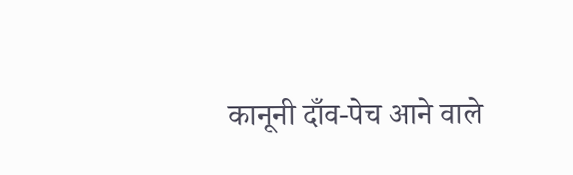कानूनी दाँव-पेच आने वाले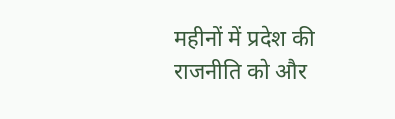महीनों में प्रदेश की राजनीति को और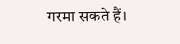गरमा सकते हैं।